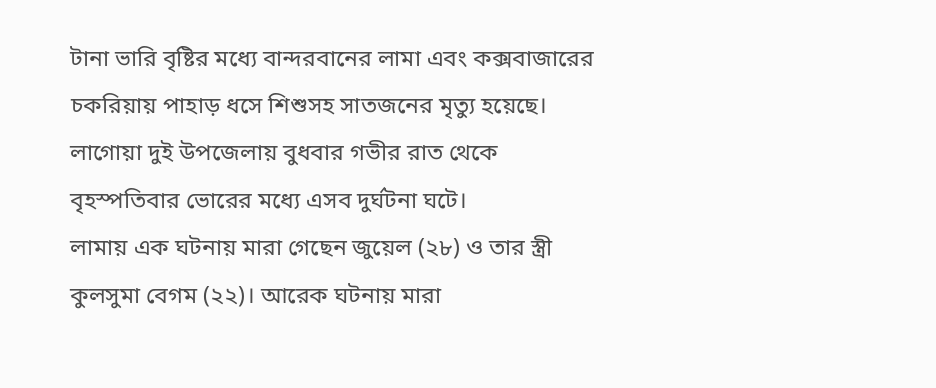টানা ভারি বৃষ্টির মধ্যে বান্দরবানের লামা এবং কক্সবাজারের চকরিয়ায় পাহাড় ধসে শিশুসহ সাতজনের মৃত্যু হয়েছে।
লাগোয়া দুই উপজেলায় বুধবার গভীর রাত থেকে বৃহস্পতিবার ভোরের মধ্যে এসব দুর্ঘটনা ঘটে।
লামায় এক ঘটনায় মারা গেছেন জুয়েল (২৮) ও তার স্ত্রী কুলসুমা বেগম (২২)। আরেক ঘটনায় মারা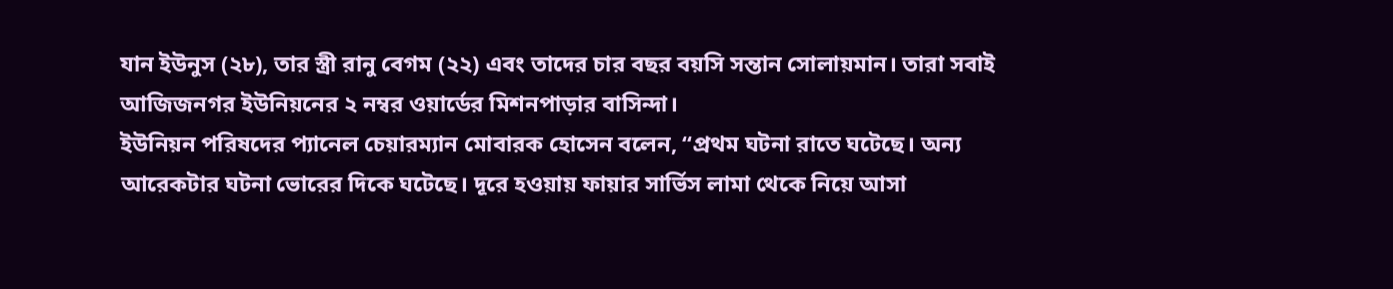যান ইউনুস (২৮), তার স্ত্রী রানু বেগম (২২) এবং তাদের চার বছর বয়সি সন্তান সোলায়মান। তারা সবাই আজিজনগর ইউনিয়নের ২ নম্বর ওয়ার্ডের মিশনপাড়ার বাসিন্দা।
ইউনিয়ন পরিষদের প্যানেল চেয়ারম্যান মোবারক হোসেন বলেন, “প্রথম ঘটনা রাতে ঘটেছে। অন্য আরেকটার ঘটনা ভোরের দিকে ঘটেছে। দূরে হওয়ায় ফায়ার সার্ভিস লামা থেকে নিয়ে আসা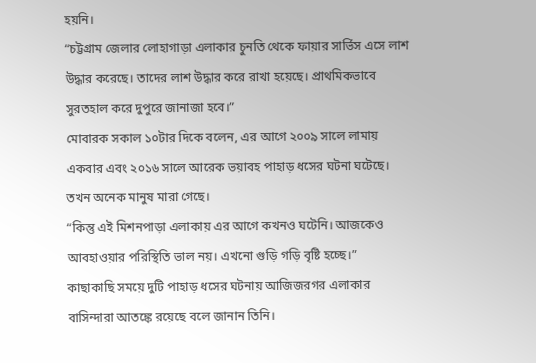হয়নি।
“চট্টগ্রাম জেলার লোহাগাড়া এলাকার চুনতি থেকে ফায়ার সার্ভিস এসে লাশ উদ্ধার করেছে। তাদের লাশ উদ্ধার করে রাখা হয়েছে। প্রাথমিকভাবে সুরতহাল করে দুপুরে জানাজা হবে।”
মোবারক সকাল ১০টার দিকে বলেন, এর আগে ২০০৯ সালে লামায় একবার এবং ২০১৬ সালে আরেক ভয়াবহ পাহাড় ধসের ঘটনা ঘটেছে। তখন অনেক মানুষ মারা গেছে।
“কিন্তু এই মিশনপাড়া এলাকায় এর আগে কখনও ঘটেনি। আজকেও আবহাওয়ার পরিস্থিতি ভাল নয়। এখনো গুড়ি গড়ি বৃষ্টি হচ্ছে।”
কাছাকাছি সময়ে দুটি পাহাড় ধসের ঘটনায় আজিজরগর এলাকার বাসিন্দারা আতঙ্কে রয়েছে বলে জানান তিনি।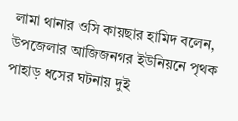লামা থানার ওসি কায়ছার হামিদ বলেন, উপজেলার আজিজনগর ইউনিয়নে পৃথক পাহাড় ধসের ঘটনায় দুই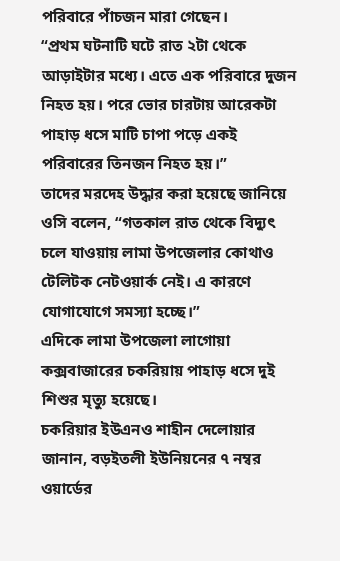পরিবারে পাঁচজন মারা গেছেন।
“প্রথম ঘটনাটি ঘটে রাত ২টা থেকে আড়াইটার মধ্যে। এতে এক পরিবারে দুজন নিহত হয়। পরে ভোর চারটায় আরেকটা পাহাড় ধসে মাটি চাপা পড়ে একই পরিবারের তিনজন নিহত হয়।”
তাদের মরদেহ উদ্ধার করা হয়েছে জানিয়ে ওসি বলেন, “গতকাল রাত থেকে বিদ্যুৎ চলে যাওয়ায় লামা উপজেলার কোথাও টেলিটক নেটওয়ার্ক নেই। এ কারণে যোগাযোগে সমস্যা হচ্ছে।”
এদিকে লামা উপজেলা লাগোয়া কক্সবাজারের চকরিয়ায় পাহাড় ধসে দুই শিশুর মৃত্যু হয়েছে।
চকরিয়ার ইউএনও শাহীন দেলোয়ার জানান, বড়ইতলী ইউনিয়নের ৭ নম্বর ওয়ার্ডের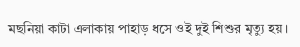মছনিয়া কাটা এলাকায় পাহাড় ধসে ওই দুই শিশুর মৃত্যু হয়।